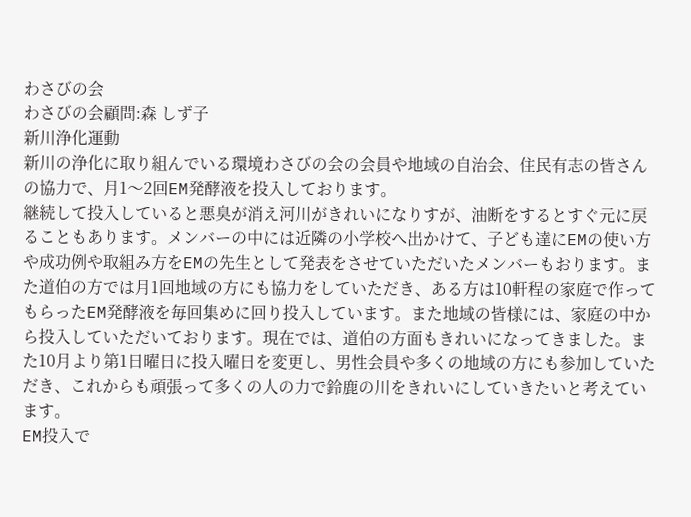わさびの会
わさびの会顧問:森 しず子
新川浄化運動
新川の浄化に取り組んでいる環境わさびの会の会員や地域の自治会、住民有志の皆さんの協力で、月1〜2回EM発酵液を投入しております。
継続して投入していると悪臭が消え河川がきれいになりすが、油断をするとすぐ元に戻ることもあります。メンバーの中には近隣の小学校へ出かけて、子ども達にEMの使い方や成功例や取組み方をEMの先生として発表をさせていただいたメンバーもおります。また道伯の方では月1回地域の方にも協力をしていただき、ある方は10軒程の家庭で作ってもらったEM発酵液を毎回集めに回り投入しています。また地域の皆様には、家庭の中から投入していただいております。現在では、道伯の方面もきれいになってきました。また10月より第1日曜日に投入曜日を変更し、男性会員や多くの地域の方にも参加していただき、これからも頑張って多くの人の力で鈴鹿の川をきれいにしていきたいと考えています。
EM投入で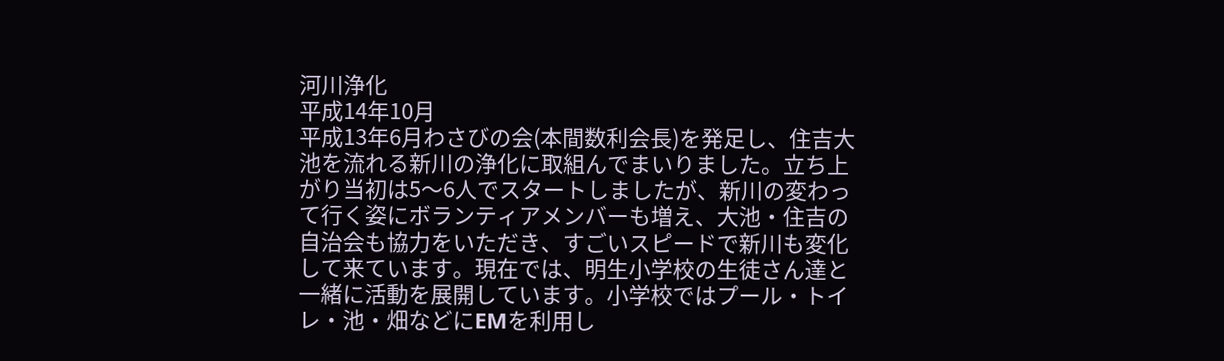河川浄化
平成14年10月
平成13年6月わさびの会(本間数利会長)を発足し、住吉大池を流れる新川の浄化に取組んでまいりました。立ち上がり当初は5〜6人でスタートしましたが、新川の変わって行く姿にボランティアメンバーも増え、大池・住吉の自治会も協力をいただき、すごいスピードで新川も変化して来ています。現在では、明生小学校の生徒さん達と一緒に活動を展開しています。小学校ではプール・トイレ・池・畑などにEMを利用し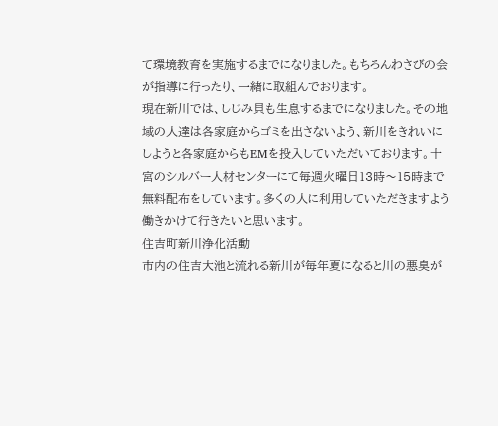て環境教育を実施するまでになりました。もちろんわさびの会が指導に行ったり、一緒に取組んでおります。
現在新川では、しじみ貝も生息するまでになりました。その地域の人達は各家庭からゴミを出さないよう、新川をきれいにしようと各家庭からもEMを投入していただいております。十宮のシルバー人材センターにて毎週火曜日13時〜15時まで無料配布をしています。多くの人に利用していただきますよう働きかけて行きたいと思います。
住吉町新川浄化活動
市内の住吉大池と流れる新川が毎年夏になると川の悪臭が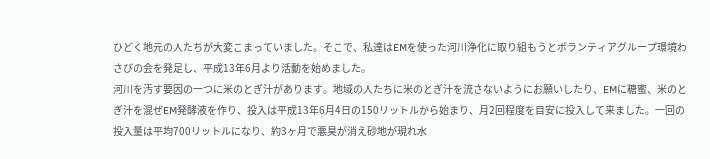ひどく地元の人たちが大変こまっていました。そこで、私達はEMを使った河川浄化に取り組もうとボランティアグループ環境わさびの会を発足し、平成13年6月より活動を始めました。
河川を汚す要因の一つに米のとぎ汁があります。地域の人たちに米のとぎ汁を流さないようにお願いしたり、EMに糖蜜、米のとぎ汁を混ぜEM発酵液を作り、投入は平成13年6月4日の150リットルから始まり、月2回程度を目安に投入して来ました。一回の投入量は平均700リットルになり、約3ヶ月で悪臭が消え砂地が現れ水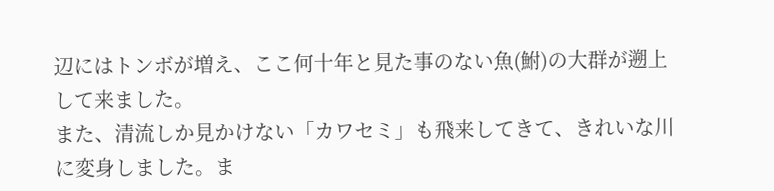辺にはトンボが増え、ここ何十年と見た事のない魚(鮒)の大群が遡上して来ました。
また、清流しか見かけない「カワセミ」も飛来してきて、きれいな川に変身しました。ま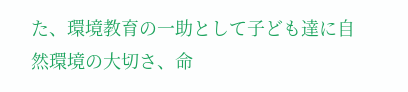た、環境教育の一助として子ども達に自然環境の大切さ、命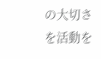の大切さを活動を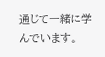通じて一緒に学んでいます。